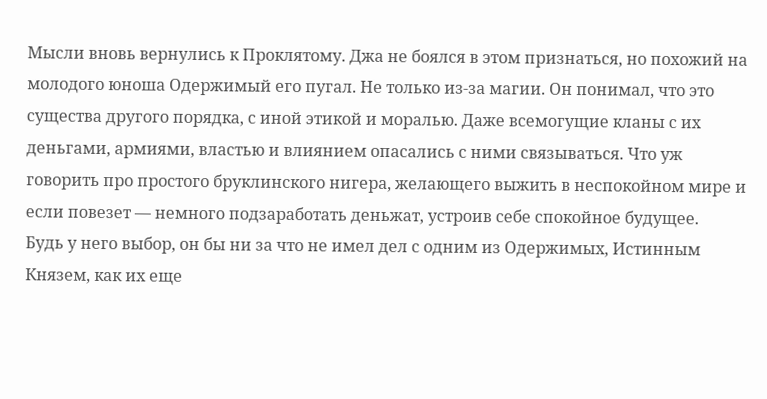Мысли вновь вернулись к Проклятому. Джа не боялся в этом признаться, но похожий на молодого юноша Одержимый его пугал. Не только из-за магии. Он понимал, что это существа другого порядка, с иной этикой и моралью. Даже всемогущие кланы с их деньгами, армиями, властью и влиянием опасались с ними связываться. Что уж говорить про простого бруклинского нигера, желающего выжить в неспокойном мире и если повезет — немного подзаработать деньжат, устроив себе спокойное будущее.
Будь у него выбор, он бы ни за что не имел дел с одним из Одержимых, Истинным Князем, как их еще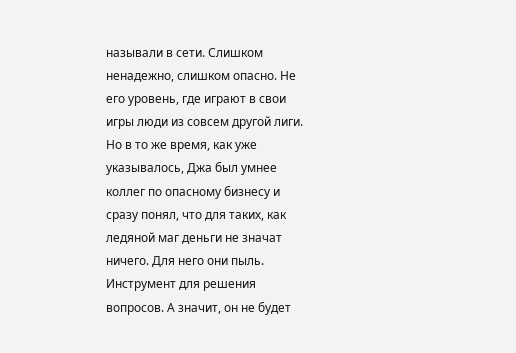называли в сети. Слишком ненадежно, слишком опасно. Не его уровень, где играют в свои игры люди из совсем другой лиги.
Но в то же время, как уже указывалось, Джа был умнее коллег по опасному бизнесу и сразу понял, что для таких, как ледяной маг деньги не значат ничего. Для него они пыль. Инструмент для решения вопросов. А значит, он не будет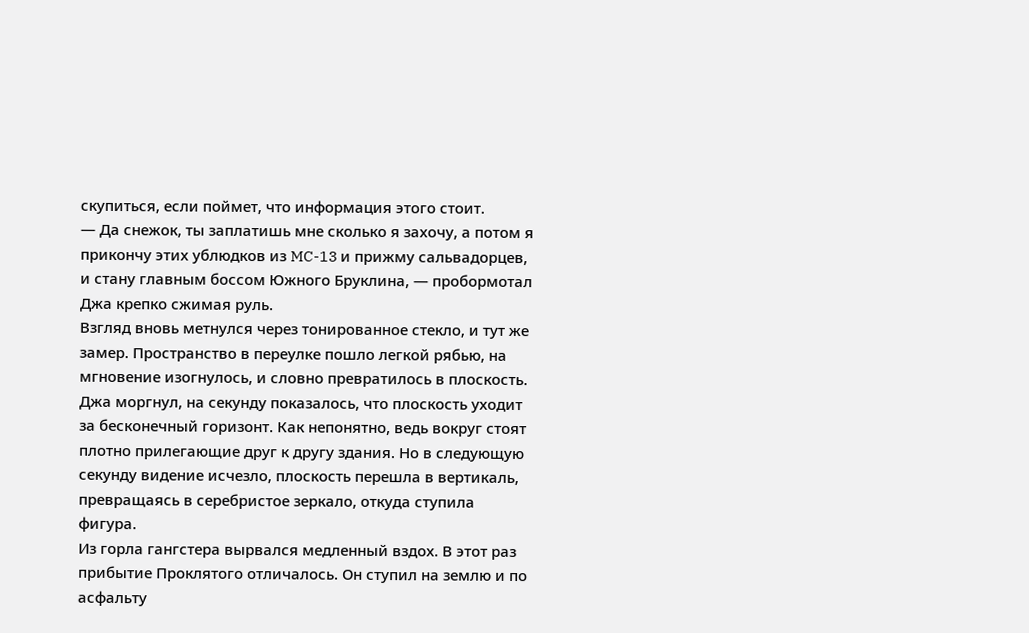скупиться, если поймет, что информация этого стоит.
— Да снежок, ты заплатишь мне сколько я захочу, а потом я прикончу этих ублюдков из MC-13 и прижму сальвадорцев, и стану главным боссом Южного Бруклина, — пробормотал Джа крепко сжимая руль.
Взгляд вновь метнулся через тонированное стекло, и тут же замер. Пространство в переулке пошло легкой рябью, на мгновение изогнулось, и словно превратилось в плоскость.
Джа моргнул, на секунду показалось, что плоскость уходит за бесконечный горизонт. Как непонятно, ведь вокруг стоят плотно прилегающие друг к другу здания. Но в следующую секунду видение исчезло, плоскость перешла в вертикаль, превращаясь в серебристое зеркало, откуда ступила фигура.
Из горла гангстера вырвался медленный вздох. В этот раз прибытие Проклятого отличалось. Он ступил на землю и по асфальту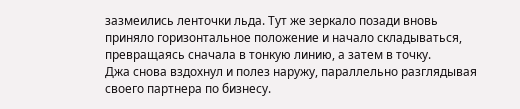зазмеились ленточки льда. Тут же зеркало позади вновь приняло горизонтальное положение и начало складываться, превращаясь сначала в тонкую линию, а затем в точку.
Джа снова вздохнул и полез наружу, параллельно разглядывая своего партнера по бизнесу.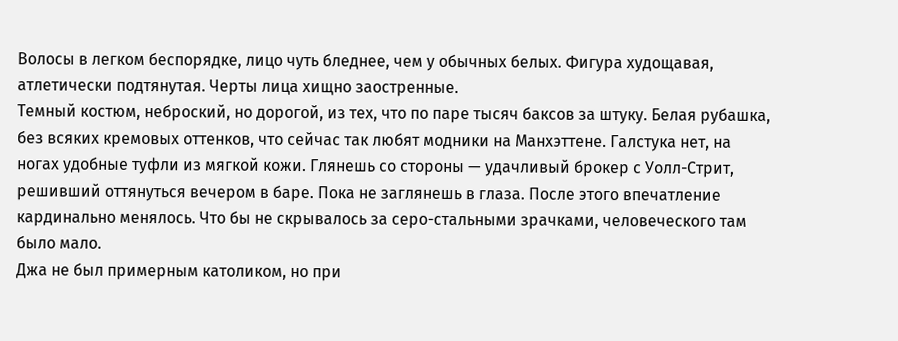Волосы в легком беспорядке, лицо чуть бледнее, чем у обычных белых. Фигура худощавая, атлетически подтянутая. Черты лица хищно заостренные.
Темный костюм, неброский, но дорогой, из тех, что по паре тысяч баксов за штуку. Белая рубашка, без всяких кремовых оттенков, что сейчас так любят модники на Манхэттене. Галстука нет, на ногах удобные туфли из мягкой кожи. Глянешь со стороны — удачливый брокер с Уолл-Стрит, решивший оттянуться вечером в баре. Пока не заглянешь в глаза. После этого впечатление кардинально менялось. Что бы не скрывалось за серо-стальными зрачками, человеческого там было мало.
Джа не был примерным католиком, но при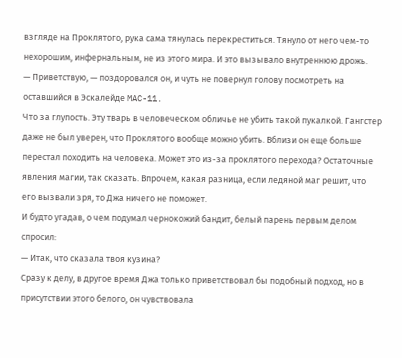взгляде на Проклятого, рука сама тянулась перекреститься. Тянуло от него чем-то нехорошим, инфернальным, не из этого мира. И это вызывало внутреннюю дрожь.
— Приветствую, — поздоровался он, и чуть не повернул голову посмотреть на оставшийся в Эскалейде MAC-11.
Что за глупость. Эту тварь в человеческом обличье не убить такой пукалкой. Гангстер даже не был уверен, что Проклятого вообще можно убить. Вблизи он еще больше перестал походить на человека. Может это из-за проклятого перехода? Остаточные явления магии, так сказать. Впрочем, какая разница, если ледяной маг решит, что его вызвали зря, то Джа ничего не поможет.
И будто угадав, о чем подумал чернокожий бандит, белый парень первым делом спросил:
— Итак, что сказала твоя кузина?
Сразу к делу, в другое время Джа только приветствовал бы подобный подход, но в присутствии этого белого, он чувствовала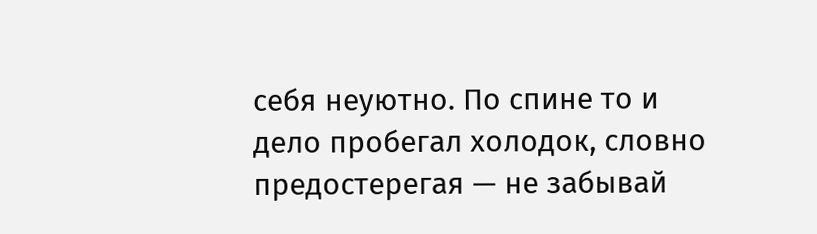себя неуютно. По спине то и дело пробегал холодок, словно предостерегая — не забывай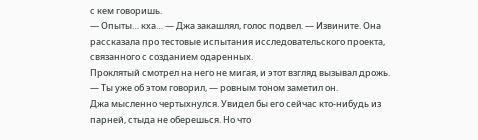с кем говоришь.
— Опыты… кха… — Джа закашлял, голос подвел. — Извините. Она рассказала про тестовые испытания исследовательского проекта, связанного с созданием одаренных.
Проклятый смотрел на него не мигая, и этот взгляд вызывал дрожь.
— Ты уже об этом говорил, — ровным тоном заметил он.
Джа мысленно чертыхнулся. Увидел бы его сейчас кто-нибудь из парней, стыда не оберешься. Но что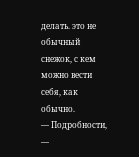делать. это не обычный снежок, с кем можно вести себя, как обычно.
— Подробности, —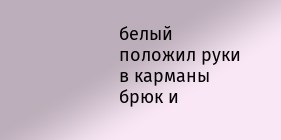белый положил руки в карманы брюк и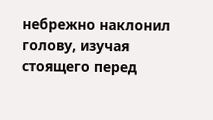небрежно наклонил голову, изучая стоящего перед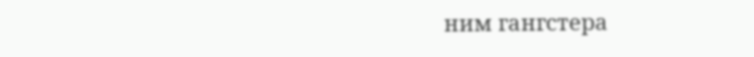ним гангстера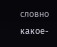словно какое-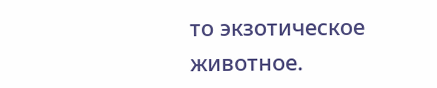то экзотическое животное.